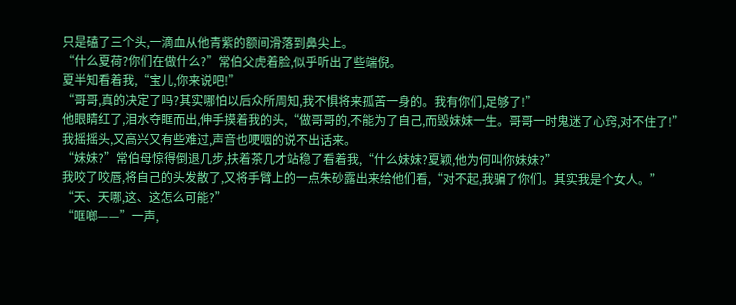只是磕了三个头,一滴血从他青紫的额间滑落到鼻尖上。
“什么夏荷?你们在做什么?”常伯父虎着脸,似乎听出了些端倪。
夏半知看着我,“宝儿,你来说吧!”
“哥哥,真的决定了吗?其实哪怕以后众所周知,我不惧将来孤苦一身的。我有你们,足够了!”
他眼睛红了,泪水夺眶而出,伸手摸着我的头,“做哥哥的,不能为了自己,而毁妹妹一生。哥哥一时鬼迷了心窍,对不住了!”
我摇摇头,又高兴又有些难过,声音也哽咽的说不出话来。
“妹妹?”常伯母惊得倒退几步,扶着茶几才站稳了看着我,“什么妹妹?夏颖,他为何叫你妹妹?”
我咬了咬唇,将自己的头发散了,又将手臂上的一点朱砂露出来给他们看,“对不起,我骗了你们。其实我是个女人。”
“天、天哪,这、这怎么可能?”
“哐啷——”一声,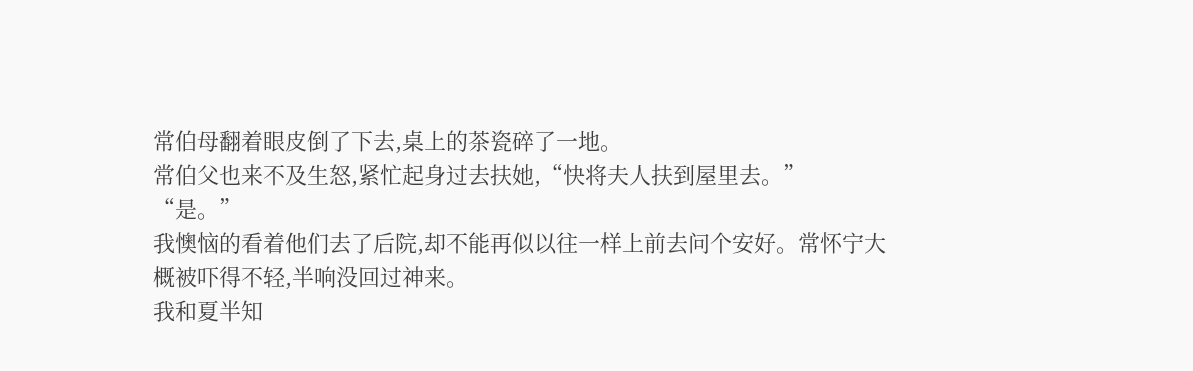常伯母翻着眼皮倒了下去,桌上的茶瓷碎了一地。
常伯父也来不及生怒,紧忙起身过去扶她,“快将夫人扶到屋里去。”
“是。”
我懊恼的看着他们去了后院,却不能再似以往一样上前去问个安好。常怀宁大概被吓得不轻,半响没回过神来。
我和夏半知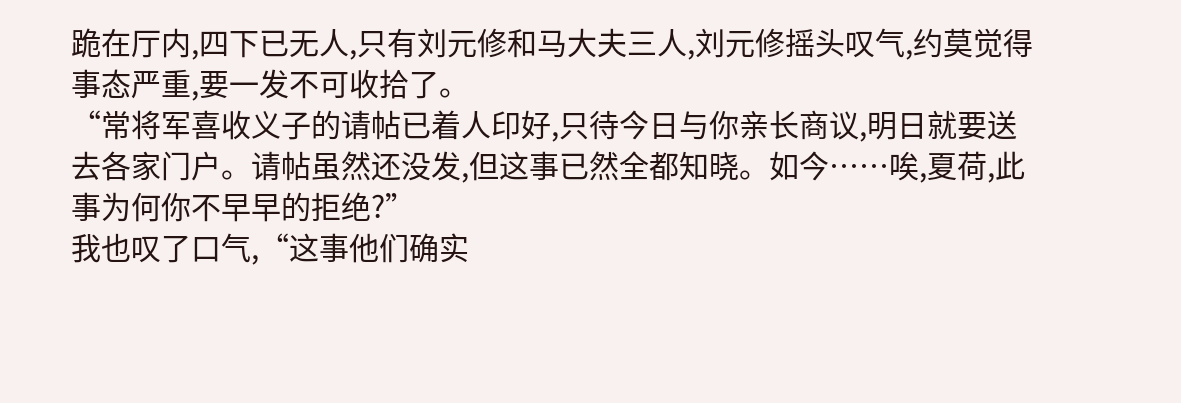跪在厅内,四下已无人,只有刘元修和马大夫三人,刘元修摇头叹气,约莫觉得事态严重,要一发不可收拾了。
“常将军喜收义子的请帖已着人印好,只待今日与你亲长商议,明日就要送去各家门户。请帖虽然还没发,但这事已然全都知晓。如今……唉,夏荷,此事为何你不早早的拒绝?”
我也叹了口气,“这事他们确实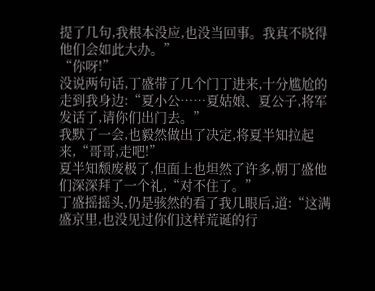提了几句,我根本没应,也没当回事。我真不晓得他们会如此大办。”
“你呀!”
没说两句话,丁盛带了几个门丁进来,十分尴尬的走到我身边:“夏小公……夏姑娘、夏公子,将军发话了,请你们出门去。”
我默了一会,也毅然做出了决定,将夏半知拉起来,“哥哥,走吧!”
夏半知颓废极了,但面上也坦然了许多,朝丁盛他们深深拜了一个礼,“对不住了。”
丁盛摇摇头,仍是骇然的看了我几眼后,道:“这满盛京里,也没见过你们这样荒诞的行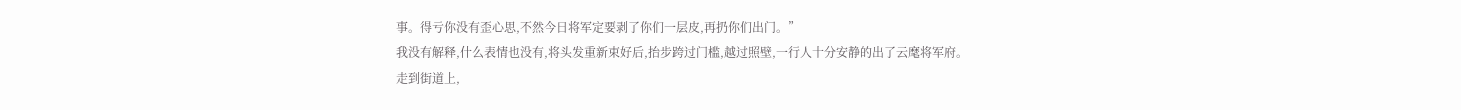事。得亏你没有歪心思,不然今日将军定要剥了你们一层皮,再扔你们出门。”
我没有解释,什么表情也没有,将头发重新束好后,抬步跨过门槛,越过照壁,一行人十分安静的出了云麾将军府。
走到街道上,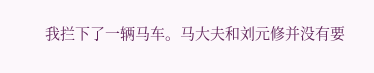我拦下了一辆马车。马大夫和刘元修并没有要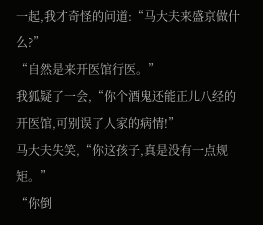一起,我才奇怪的问道:“马大夫来盛京做什么?”
“自然是来开医馆行医。”
我狐疑了一会,“你个酒鬼还能正儿八经的开医馆,可别误了人家的病情!”
马大夫失笑,“你这孩子,真是没有一点规矩。”
“你倒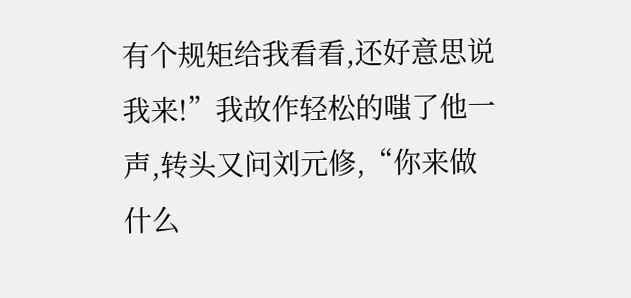有个规矩给我看看,还好意思说我来!”我故作轻松的嗤了他一声,转头又问刘元修,“你来做什么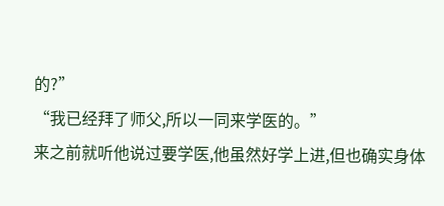的?”
“我已经拜了师父,所以一同来学医的。”
来之前就听他说过要学医,他虽然好学上进,但也确实身体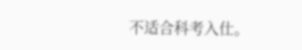不适合科考入仕。